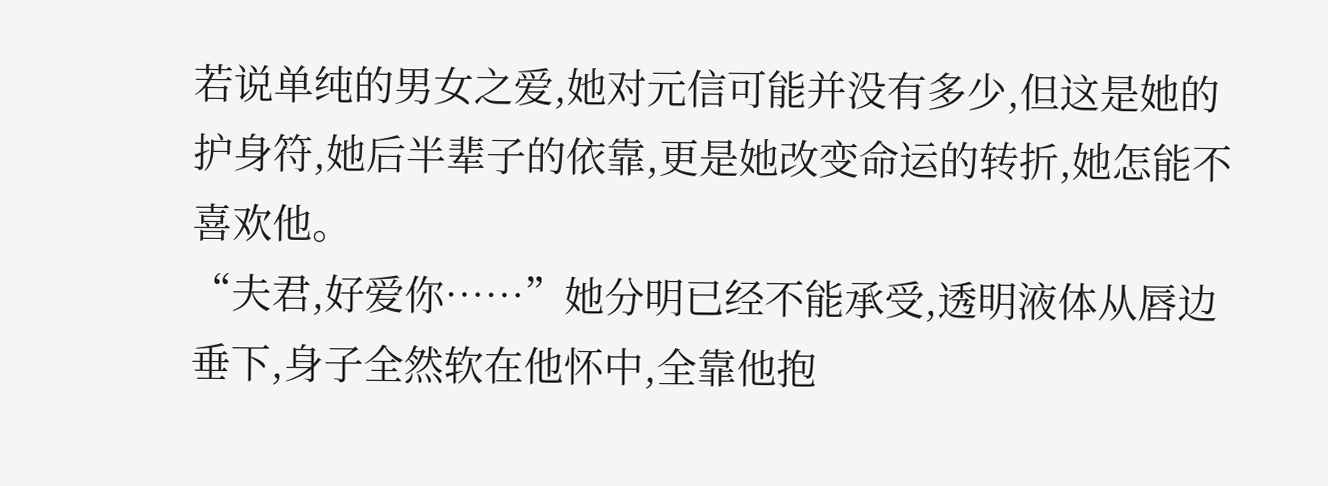若说单纯的男女之爱,她对元信可能并没有多少,但这是她的护身符,她后半辈子的依靠,更是她改变命运的转折,她怎能不喜欢他。
“夫君,好爱你……”她分明已经不能承受,透明液体从唇边垂下,身子全然软在他怀中,全靠他抱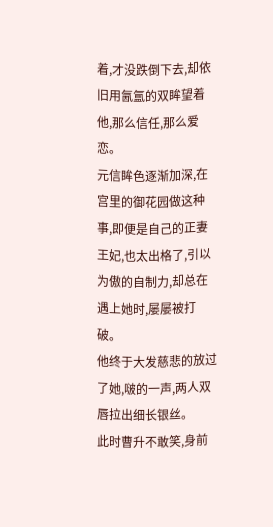着,才没跌倒下去,却依旧用氤氲的双眸望着他,那么信任,那么爱恋。
元信眸色逐渐加深,在宫里的御花园做这种事,即便是自己的正妻王妃,也太出格了,引以为傲的自制力,却总在遇上她时,屡屡被打破。
他终于大发慈悲的放过了她,啵的一声,两人双唇拉出细长银丝。
此时曹升不敢笑,身前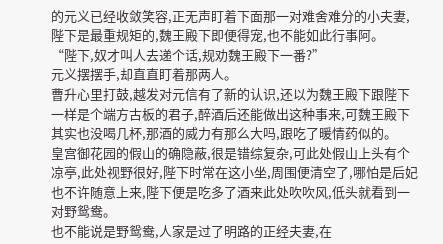的元义已经收敛笑容,正无声盯着下面那一对难舍难分的小夫妻,陛下是最重规矩的,魏王殿下即便得宠,也不能如此行事阿。
“陛下,奴才叫人去递个话,规劝魏王殿下一番?”
元义摆摆手,却直直盯着那两人。
曹升心里打鼓,越发对元信有了新的认识,还以为魏王殿下跟陛下一样是个端方古板的君子,醉酒后还能做出这种事来,可魏王殿下其实也没喝几杯,那酒的威力有那么大吗,跟吃了暖情药似的。
皇宫御花园的假山的确隐蔽,很是错综复杂,可此处假山上头有个凉亭,此处视野很好,陛下时常在这小坐,周围便清空了,哪怕是后妃也不许随意上来,陛下便是吃多了酒来此处吹吹风,低头就看到一对野鸳鸯。
也不能说是野鸳鸯,人家是过了明路的正经夫妻,在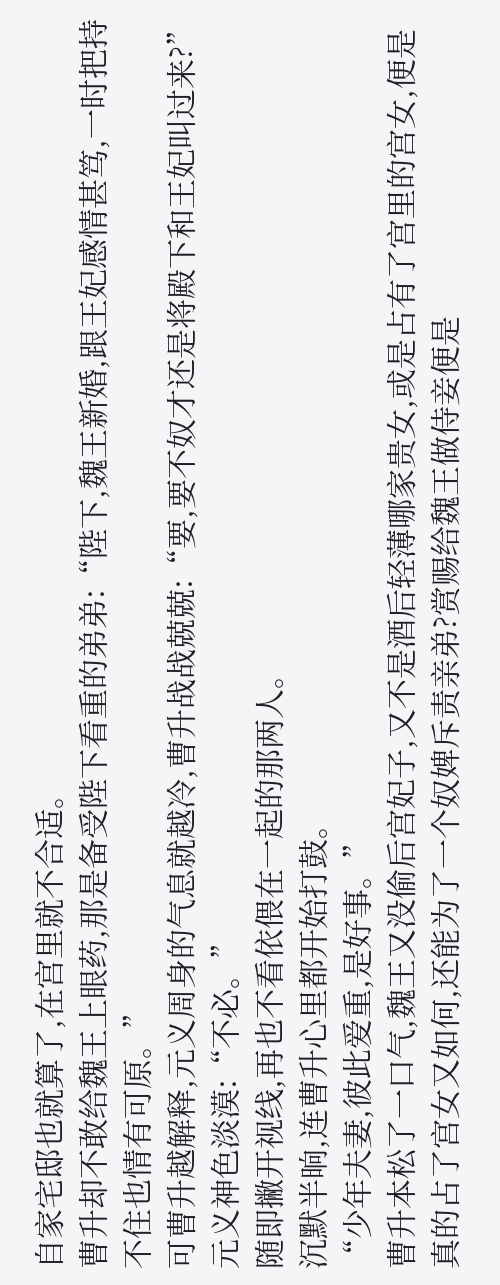自家宅邸也就算了,在宫里就不合适。
曹升却不敢给魏王上眼药,那是备受陛下看重的弟弟:“陛下,魏王新婚,跟王妃感情甚笃,一时把持不住也情有可原。”
可曹升越解释,元义周身的气息就越冷,曹升战战兢兢:“要,要不奴才还是将殿下和王妃叫过来?”
元义神色淡漠:“不必。”
随即撇开视线,再也不看依偎在一起的那两人。
沉默半晌,连曹升心里都开始打鼓。
“少年夫妻,彼此爱重,是好事。”
曹升本松了一口气,魏王又没偷后宫妃子,又不是酒后轻薄哪家贵女,或是占有了宫里的宫女,便是真的占了宫女又如何,还能为了一个奴婢斥责亲弟?赏赐给魏王做侍妾便是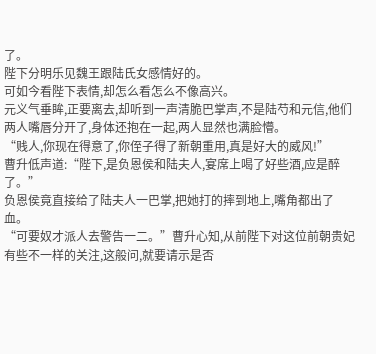了。
陛下分明乐见魏王跟陆氏女感情好的。
可如今看陛下表情,却怎么看怎么不像高兴。
元义气垂眸,正要离去,却听到一声清脆巴掌声,不是陆芍和元信,他们两人嘴唇分开了,身体还抱在一起,两人显然也满脸懵。
“贱人,你现在得意了,你侄子得了新朝重用,真是好大的威风!”
曹升低声道:“陛下,是负恩侯和陆夫人,宴席上喝了好些酒,应是醉了。”
负恩侯竟直接给了陆夫人一巴掌,把她打的摔到地上,嘴角都出了血。
“可要奴才派人去警告一二。”曹升心知,从前陛下对这位前朝贵妃有些不一样的关注,这般问,就要请示是否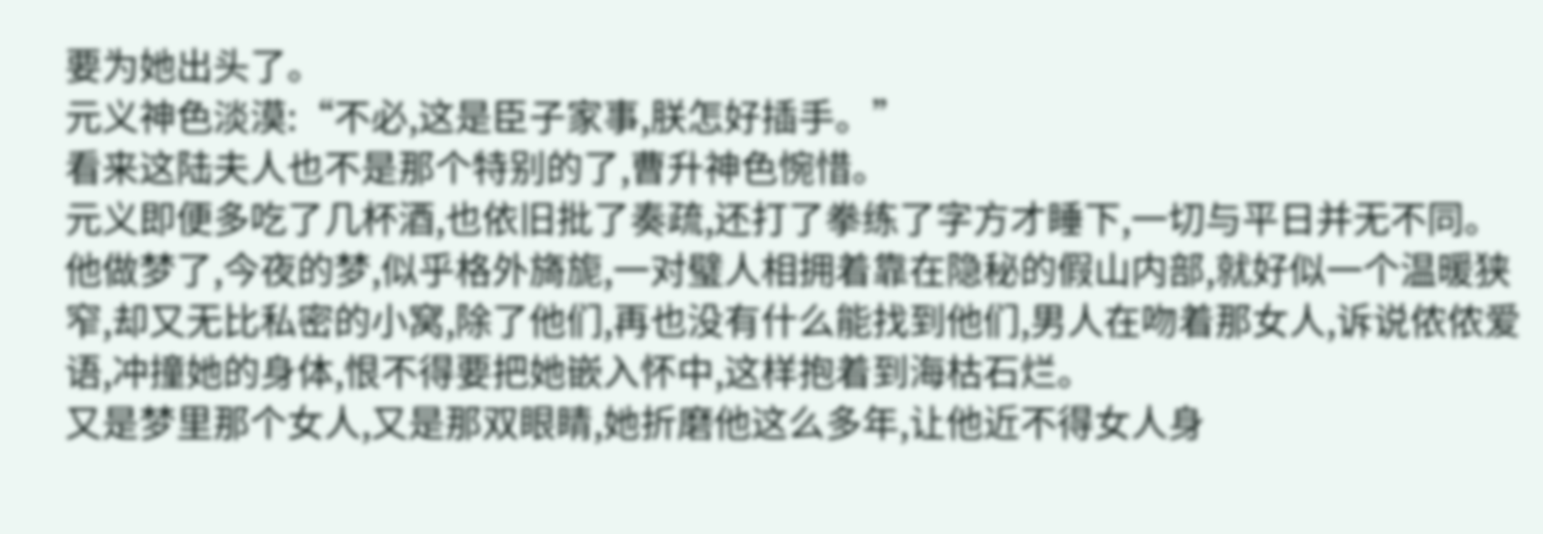要为她出头了。
元义神色淡漠:“不必,这是臣子家事,朕怎好插手。”
看来这陆夫人也不是那个特别的了,曹升神色惋惜。
元义即便多吃了几杯酒,也依旧批了奏疏,还打了拳练了字方才睡下,一切与平日并无不同。
他做梦了,今夜的梦,似乎格外旖旎,一对璧人相拥着靠在隐秘的假山内部,就好似一个温暖狭窄,却又无比私密的小窝,除了他们,再也没有什么能找到他们,男人在吻着那女人,诉说侬侬爱语,冲撞她的身体,恨不得要把她嵌入怀中,这样抱着到海枯石烂。
又是梦里那个女人,又是那双眼睛,她折磨他这么多年,让他近不得女人身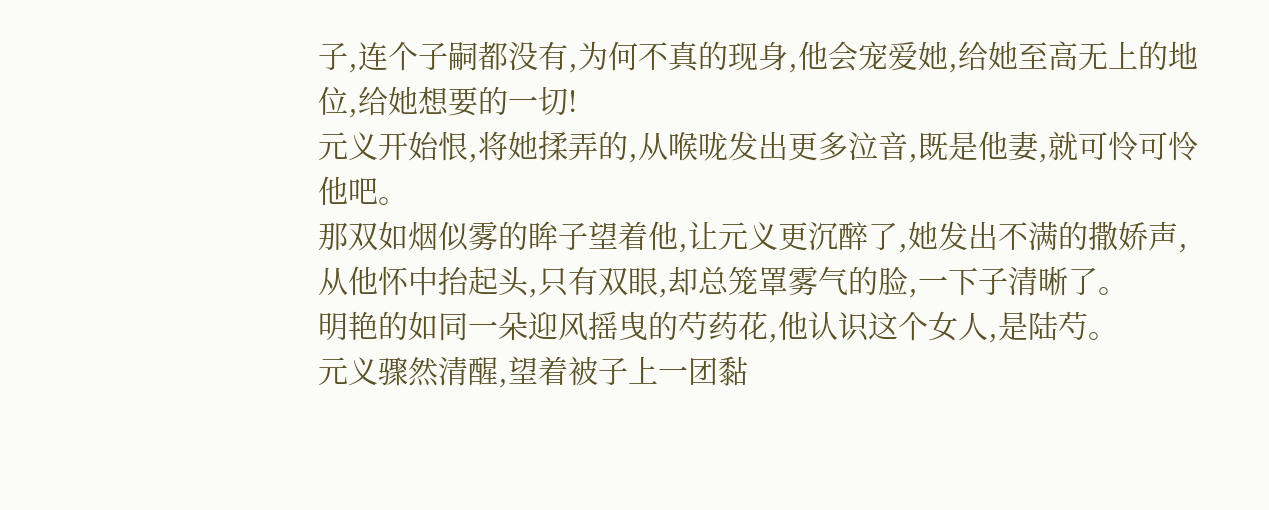子,连个子嗣都没有,为何不真的现身,他会宠爱她,给她至高无上的地位,给她想要的一切!
元义开始恨,将她揉弄的,从喉咙发出更多泣音,既是他妻,就可怜可怜他吧。
那双如烟似雾的眸子望着他,让元义更沉醉了,她发出不满的撒娇声,从他怀中抬起头,只有双眼,却总笼罩雾气的脸,一下子清晰了。
明艳的如同一朵迎风摇曳的芍药花,他认识这个女人,是陆芍。
元义骤然清醒,望着被子上一团黏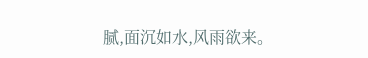腻,面沉如水,风雨欲来。